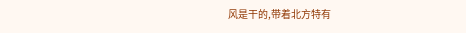风是干的,带着北方特有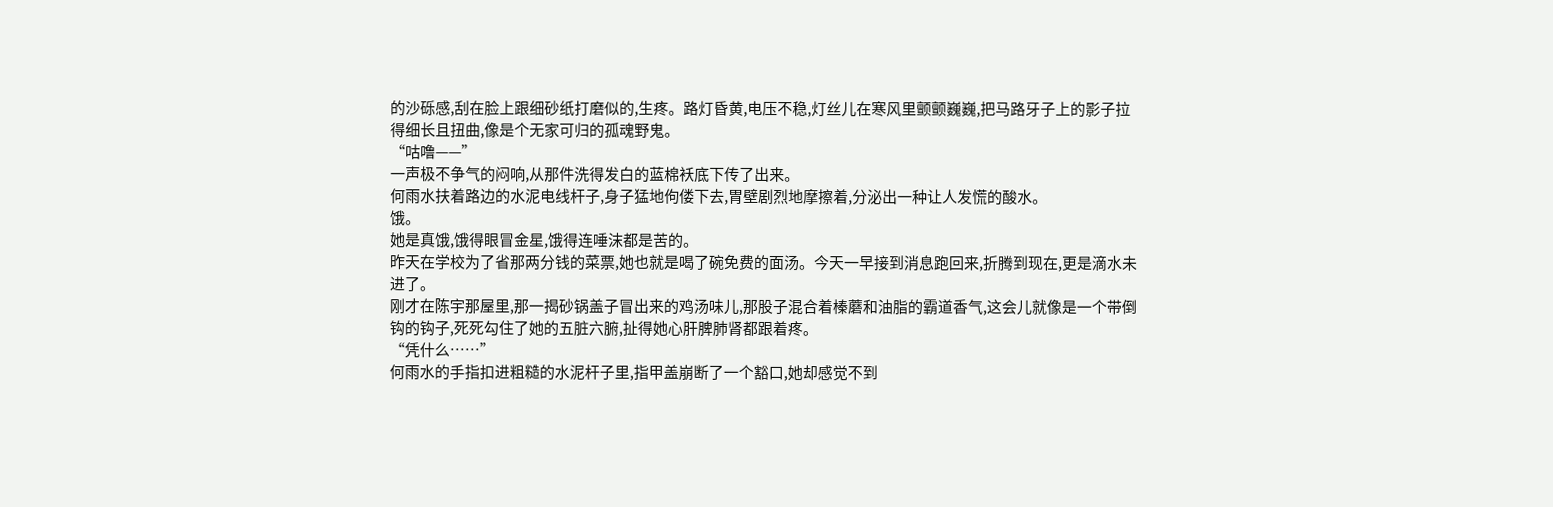的沙砾感,刮在脸上跟细砂纸打磨似的,生疼。路灯昏黄,电压不稳,灯丝儿在寒风里颤颤巍巍,把马路牙子上的影子拉得细长且扭曲,像是个无家可归的孤魂野鬼。
“咕噜——”
一声极不争气的闷响,从那件洗得发白的蓝棉袄底下传了出来。
何雨水扶着路边的水泥电线杆子,身子猛地佝偻下去,胃壁剧烈地摩擦着,分泌出一种让人发慌的酸水。
饿。
她是真饿,饿得眼冒金星,饿得连唾沫都是苦的。
昨天在学校为了省那两分钱的菜票,她也就是喝了碗免费的面汤。今天一早接到消息跑回来,折腾到现在,更是滴水未进了。
刚才在陈宇那屋里,那一揭砂锅盖子冒出来的鸡汤味儿,那股子混合着榛蘑和油脂的霸道香气,这会儿就像是一个带倒钩的钩子,死死勾住了她的五脏六腑,扯得她心肝脾肺肾都跟着疼。
“凭什么……”
何雨水的手指扣进粗糙的水泥杆子里,指甲盖崩断了一个豁口,她却感觉不到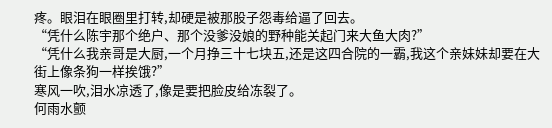疼。眼泪在眼圈里打转,却硬是被那股子怨毒给逼了回去。
“凭什么陈宇那个绝户、那个没爹没娘的野种能关起门来大鱼大肉?”
“凭什么我亲哥是大厨,一个月挣三十七块五,还是这四合院的一霸,我这个亲妹妹却要在大街上像条狗一样挨饿?”
寒风一吹,泪水凉透了,像是要把脸皮给冻裂了。
何雨水颤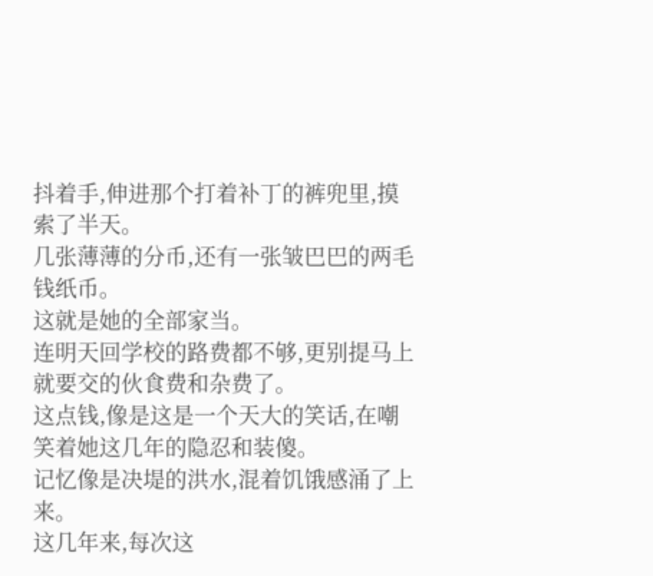抖着手,伸进那个打着补丁的裤兜里,摸索了半天。
几张薄薄的分币,还有一张皱巴巴的两毛钱纸币。
这就是她的全部家当。
连明天回学校的路费都不够,更别提马上就要交的伙食费和杂费了。
这点钱,像是这是一个天大的笑话,在嘲笑着她这几年的隐忍和装傻。
记忆像是决堤的洪水,混着饥饿感涌了上来。
这几年来,每次这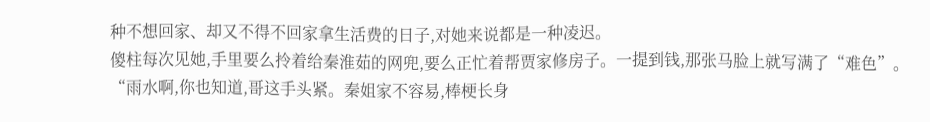种不想回家、却又不得不回家拿生活费的日子,对她来说都是一种凌迟。
傻柱每次见她,手里要么拎着给秦淮茹的网兜,要么正忙着帮贾家修房子。一提到钱,那张马脸上就写满了“难色”。
“雨水啊,你也知道,哥这手头紧。秦姐家不容易,棒梗长身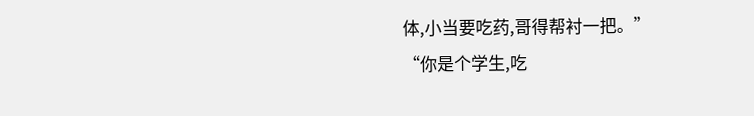体,小当要吃药,哥得帮衬一把。”
“你是个学生,吃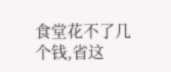食堂花不了几个钱,省这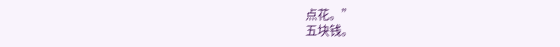点花。”
五块钱。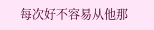每次好不容易从他那